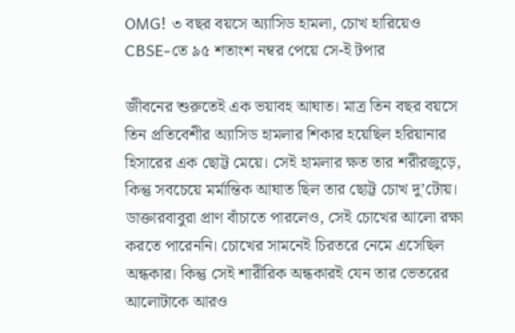OMG! ৩ বছর বয়সে অ্যাসিড হামলা, চোখ হারিয়েও CBSE-তে ৯৫ শতাংশ নম্বর পেয়ে সে-ই টপার

জীবনের শুরুতেই এক ভয়াবহ আঘাত। মাত্র তিন বছর বয়সে তিন প্রতিবেশীর অ্যাসিড হামলার শিকার হয়েছিল হরিয়ানার হিসারের এক ছোট্ট মেয়ে। সেই হামলার ক্ষত তার শরীরজুড়ে, কিন্তু সবচেয়ে মর্মান্তিক আঘাত ছিল তার ছোট্ট চোখ দু’টোয়। ডাক্তারবাবুরা প্রাণ বাঁচাতে পারলেও, সেই চোখের আলো রক্ষা করতে পারেননি। চোখের সামনেই চিরতরে নেমে এসেছিল অন্ধকার। কিন্তু সেই শারীরিক অন্ধকারই যেন তার ভেতরের আলোটাকে আরও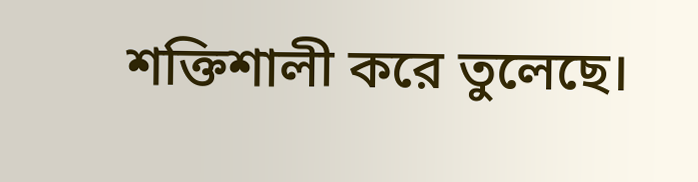শক্তিশালী করে তুলেছে।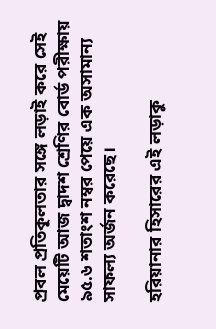প্রবল প্রতিকূলতার সঙ্গে লড়াই করে সেই মেয়েটি আজ দ্বাদশ শ্রেণির বোর্ড পরীক্ষায় ৯৫.৬ শতাংশ নম্বর পেয়ে এক অসামান্য সাফল্য অর্জন করেছে।

হরিয়ানার হিসারের এই লড়াকু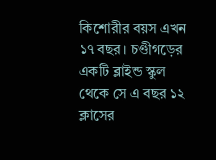কিশোরীর বয়স এখন ১৭ বছর। চণ্ডীগড়ের একটি ব্লাইন্ড স্কুল থেকে সে এ বছর ১২ ক্লাসের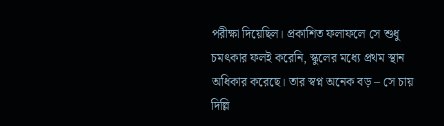পরীক্ষা দিয়েছিল। প্রকাশিত ফলাফলে সে শুধু চমৎকার ফলই করেনি, স্কুলের মধ্যে প্রথম স্থান অধিকার করেছে। তার স্বপ্ন অনেক বড় – সে চায় দিল্লি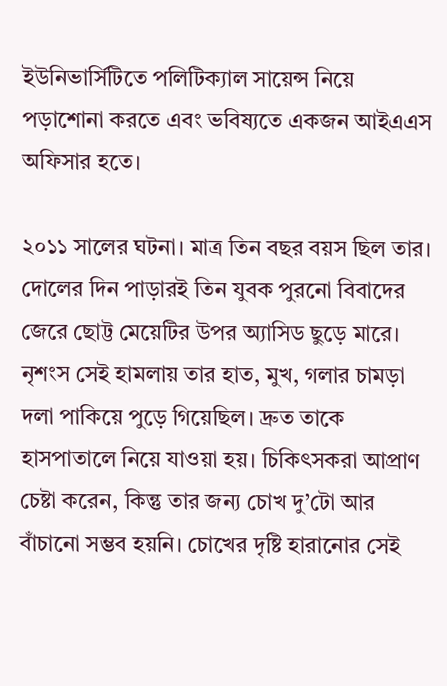ইউনিভার্সিটিতে পলিটিক্যাল সায়েন্স নিয়ে পড়াশোনা করতে এবং ভবিষ্যতে একজন আইএএস অফিসার হতে।

২০১১ সালের ঘটনা। মাত্র তিন বছর বয়স ছিল তার। দোলের দিন পাড়ারই তিন যুবক পুরনো বিবাদের জেরে ছোট্ট মেয়েটির উপর অ্যাসিড ছুড়ে মারে। নৃশংস সেই হামলায় তার হাত, মুখ, গলার চামড়া দলা পাকিয়ে পুড়ে গিয়েছিল। দ্রুত তাকে হাসপাতালে নিয়ে যাওয়া হয়। চিকিৎসকরা আপ্রাণ চেষ্টা করেন, কিন্তু তার জন্য চোখ দু’টো আর বাঁচানো সম্ভব হয়নি। চোখের দৃষ্টি হারানোর সেই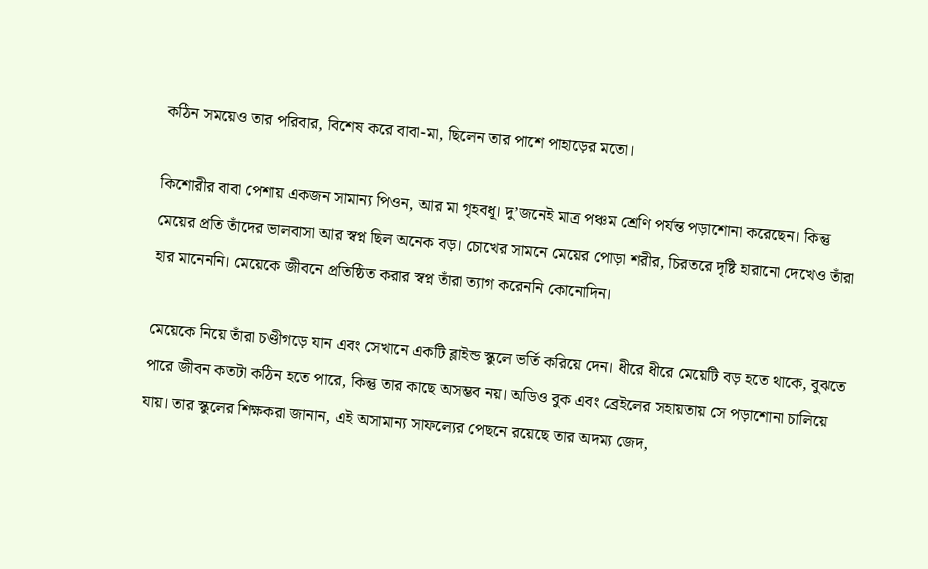কঠিন সময়েও তার পরিবার, বিশেষ করে বাবা-মা, ছিলেন তার পাশে পাহাড়ের মতো।

কিশোরীর বাবা পেশায় একজন সামান্য পিওন, আর মা গৃহবধূ। দু’জনেই মাত্র পঞ্চম শ্রেণি পর্যন্ত পড়াশোনা করেছেন। কিন্তু মেয়ের প্রতি তাঁদের ভালবাসা আর স্বপ্ন ছিল অনেক বড়। চোখের সামনে মেয়ের পোড়া শরীর, চিরতরে দৃষ্টি হারানো দেখেও তাঁরা হার মানেননি। মেয়েকে জীবনে প্রতিষ্ঠিত করার স্বপ্ন তাঁরা ত্যাগ করেননি কোনোদিন।

মেয়েকে নিয়ে তাঁরা চণ্ডীগড়ে যান এবং সেখানে একটি ব্লাইন্ড স্কুলে ভর্তি করিয়ে দেন। ধীরে ধীরে মেয়েটি বড় হতে থাকে, বুঝতে পারে জীবন কতটা কঠিন হতে পারে, কিন্তু তার কাছে অসম্ভব নয়। অডিও বুক এবং ব্রেইলের সহায়তায় সে পড়াশোনা চালিয়ে যায়। তার স্কুলের শিক্ষকরা জানান, এই অসামান্য সাফল্যের পেছনে রয়েছে তার অদম্য জেদ,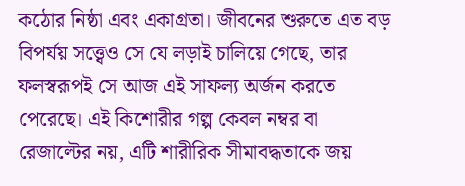কঠোর নিষ্ঠা এবং একাগ্রতা। জীবনের শুরুতে এত বড় বিপর্যয় সত্ত্বেও সে যে লড়াই চালিয়ে গেছে, তার ফলস্বরূপই সে আজ এই সাফল্য অর্জন করতে পেরেছে। এই কিশোরীর গল্প কেবল নম্বর বা রেজাল্টের নয়, এটি শারীরিক সীমাবদ্ধতাকে জয়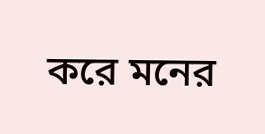করে মনের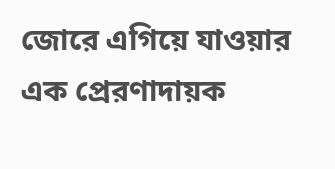জোরে এগিয়ে যাওয়ার এক প্রেরণাদায়ক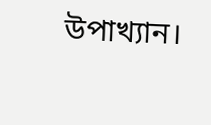উপাখ্যান।